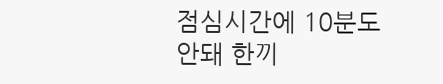점심시간에 10분도 안돼 한끼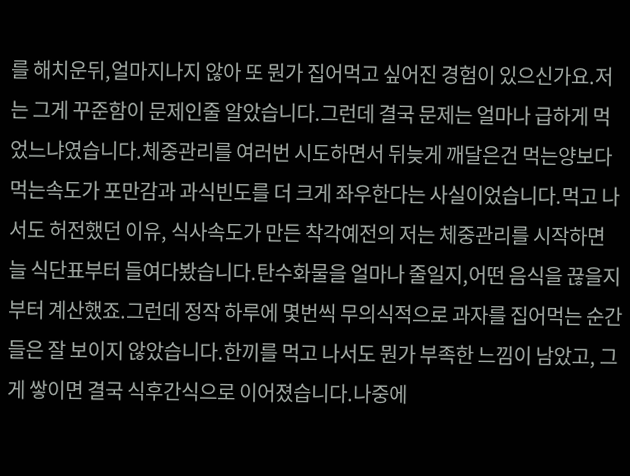를 해치운뒤,얼마지나지 않아 또 뭔가 집어먹고 싶어진 경험이 있으신가요.저는 그게 꾸준함이 문제인줄 알았습니다.그런데 결국 문제는 얼마나 급하게 먹었느냐였습니다.체중관리를 여러번 시도하면서 뒤늦게 깨달은건 먹는양보다 먹는속도가 포만감과 과식빈도를 더 크게 좌우한다는 사실이었습니다.먹고 나서도 허전했던 이유, 식사속도가 만든 착각예전의 저는 체중관리를 시작하면 늘 식단표부터 들여다봤습니다.탄수화물을 얼마나 줄일지,어떤 음식을 끊을지부터 계산했죠.그런데 정작 하루에 몇번씩 무의식적으로 과자를 집어먹는 순간들은 잘 보이지 않았습니다.한끼를 먹고 나서도 뭔가 부족한 느낌이 남았고, 그게 쌓이면 결국 식후간식으로 이어졌습니다.나중에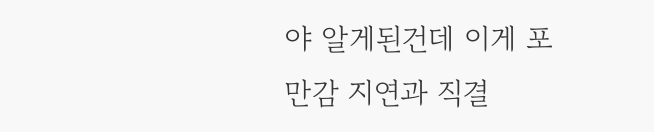야 알게된건데 이게 포만감 지연과 직결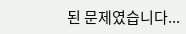된 문제였습니다...